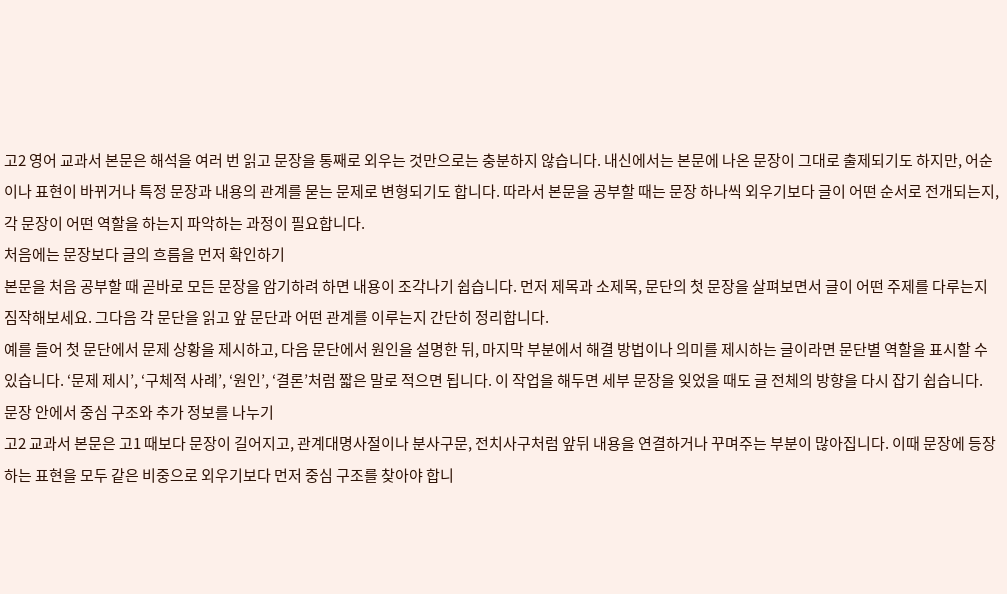고2 영어 교과서 본문은 해석을 여러 번 읽고 문장을 통째로 외우는 것만으로는 충분하지 않습니다. 내신에서는 본문에 나온 문장이 그대로 출제되기도 하지만, 어순이나 표현이 바뀌거나 특정 문장과 내용의 관계를 묻는 문제로 변형되기도 합니다. 따라서 본문을 공부할 때는 문장 하나씩 외우기보다 글이 어떤 순서로 전개되는지, 각 문장이 어떤 역할을 하는지 파악하는 과정이 필요합니다.
처음에는 문장보다 글의 흐름을 먼저 확인하기
본문을 처음 공부할 때 곧바로 모든 문장을 암기하려 하면 내용이 조각나기 쉽습니다. 먼저 제목과 소제목, 문단의 첫 문장을 살펴보면서 글이 어떤 주제를 다루는지 짐작해보세요. 그다음 각 문단을 읽고 앞 문단과 어떤 관계를 이루는지 간단히 정리합니다.
예를 들어 첫 문단에서 문제 상황을 제시하고, 다음 문단에서 원인을 설명한 뒤, 마지막 부분에서 해결 방법이나 의미를 제시하는 글이라면 문단별 역할을 표시할 수 있습니다. ‘문제 제시’, ‘구체적 사례’, ‘원인’, ‘결론’처럼 짧은 말로 적으면 됩니다. 이 작업을 해두면 세부 문장을 잊었을 때도 글 전체의 방향을 다시 잡기 쉽습니다.
문장 안에서 중심 구조와 추가 정보를 나누기
고2 교과서 본문은 고1 때보다 문장이 길어지고, 관계대명사절이나 분사구문, 전치사구처럼 앞뒤 내용을 연결하거나 꾸며주는 부분이 많아집니다. 이때 문장에 등장하는 표현을 모두 같은 비중으로 외우기보다 먼저 중심 구조를 찾아야 합니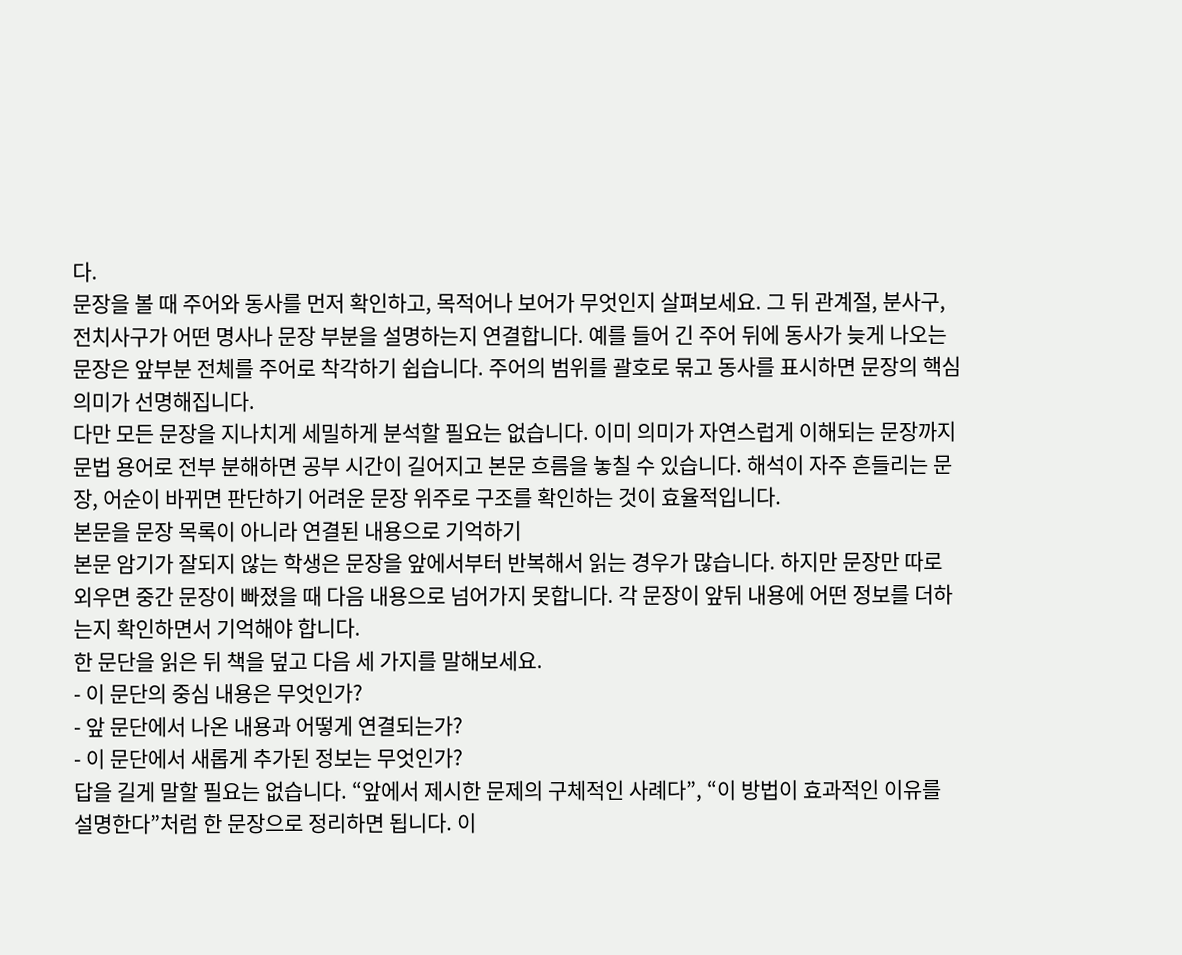다.
문장을 볼 때 주어와 동사를 먼저 확인하고, 목적어나 보어가 무엇인지 살펴보세요. 그 뒤 관계절, 분사구, 전치사구가 어떤 명사나 문장 부분을 설명하는지 연결합니다. 예를 들어 긴 주어 뒤에 동사가 늦게 나오는 문장은 앞부분 전체를 주어로 착각하기 쉽습니다. 주어의 범위를 괄호로 묶고 동사를 표시하면 문장의 핵심 의미가 선명해집니다.
다만 모든 문장을 지나치게 세밀하게 분석할 필요는 없습니다. 이미 의미가 자연스럽게 이해되는 문장까지 문법 용어로 전부 분해하면 공부 시간이 길어지고 본문 흐름을 놓칠 수 있습니다. 해석이 자주 흔들리는 문장, 어순이 바뀌면 판단하기 어려운 문장 위주로 구조를 확인하는 것이 효율적입니다.
본문을 문장 목록이 아니라 연결된 내용으로 기억하기
본문 암기가 잘되지 않는 학생은 문장을 앞에서부터 반복해서 읽는 경우가 많습니다. 하지만 문장만 따로 외우면 중간 문장이 빠졌을 때 다음 내용으로 넘어가지 못합니다. 각 문장이 앞뒤 내용에 어떤 정보를 더하는지 확인하면서 기억해야 합니다.
한 문단을 읽은 뒤 책을 덮고 다음 세 가지를 말해보세요.
- 이 문단의 중심 내용은 무엇인가?
- 앞 문단에서 나온 내용과 어떻게 연결되는가?
- 이 문단에서 새롭게 추가된 정보는 무엇인가?
답을 길게 말할 필요는 없습니다. “앞에서 제시한 문제의 구체적인 사례다”, “이 방법이 효과적인 이유를 설명한다”처럼 한 문장으로 정리하면 됩니다. 이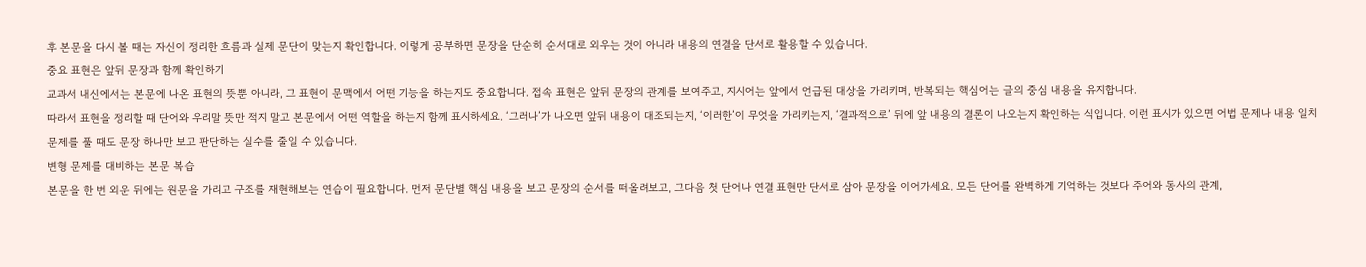후 본문을 다시 볼 때는 자신이 정리한 흐름과 실제 문단이 맞는지 확인합니다. 이렇게 공부하면 문장을 단순히 순서대로 외우는 것이 아니라 내용의 연결을 단서로 활용할 수 있습니다.
중요 표현은 앞뒤 문장과 함께 확인하기
교과서 내신에서는 본문에 나온 표현의 뜻뿐 아니라, 그 표현이 문맥에서 어떤 기능을 하는지도 중요합니다. 접속 표현은 앞뒤 문장의 관계를 보여주고, 지시어는 앞에서 언급된 대상을 가리키며, 반복되는 핵심어는 글의 중심 내용을 유지합니다.
따라서 표현을 정리할 때 단어와 우리말 뜻만 적지 말고 본문에서 어떤 역할을 하는지 함께 표시하세요. ‘그러나’가 나오면 앞뒤 내용이 대조되는지, ‘이러한’이 무엇을 가리키는지, ‘결과적으로’ 뒤에 앞 내용의 결론이 나오는지 확인하는 식입니다. 이런 표시가 있으면 어법 문제나 내용 일치 문제를 풀 때도 문장 하나만 보고 판단하는 실수를 줄일 수 있습니다.
변형 문제를 대비하는 본문 복습
본문을 한 번 외운 뒤에는 원문을 가리고 구조를 재현해보는 연습이 필요합니다. 먼저 문단별 핵심 내용을 보고 문장의 순서를 떠올려보고, 그다음 첫 단어나 연결 표현만 단서로 삼아 문장을 이어가세요. 모든 단어를 완벽하게 기억하는 것보다 주어와 동사의 관계,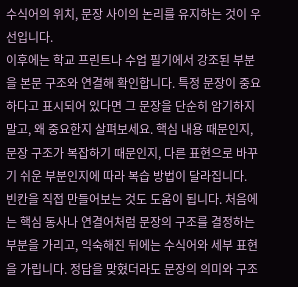수식어의 위치, 문장 사이의 논리를 유지하는 것이 우선입니다.
이후에는 학교 프린트나 수업 필기에서 강조된 부분을 본문 구조와 연결해 확인합니다. 특정 문장이 중요하다고 표시되어 있다면 그 문장을 단순히 암기하지 말고, 왜 중요한지 살펴보세요. 핵심 내용 때문인지, 문장 구조가 복잡하기 때문인지, 다른 표현으로 바꾸기 쉬운 부분인지에 따라 복습 방법이 달라집니다.
빈칸을 직접 만들어보는 것도 도움이 됩니다. 처음에는 핵심 동사나 연결어처럼 문장의 구조를 결정하는 부분을 가리고, 익숙해진 뒤에는 수식어와 세부 표현을 가립니다. 정답을 맞혔더라도 문장의 의미와 구조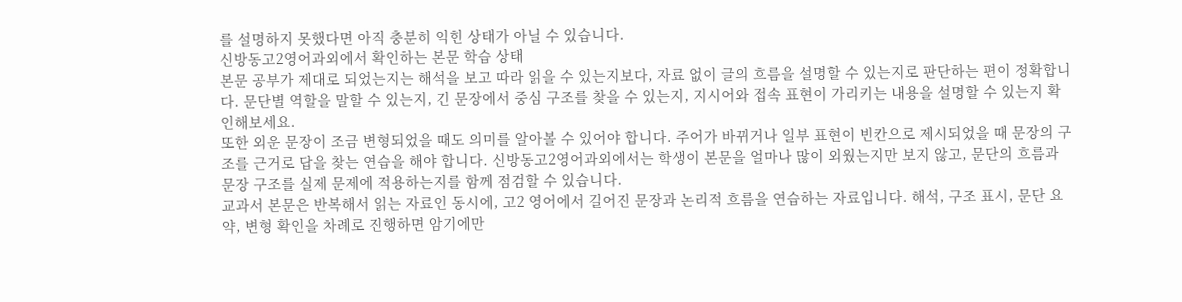를 설명하지 못했다면 아직 충분히 익힌 상태가 아닐 수 있습니다.
신방동고2영어과외에서 확인하는 본문 학습 상태
본문 공부가 제대로 되었는지는 해석을 보고 따라 읽을 수 있는지보다, 자료 없이 글의 흐름을 설명할 수 있는지로 판단하는 편이 정확합니다. 문단별 역할을 말할 수 있는지, 긴 문장에서 중심 구조를 찾을 수 있는지, 지시어와 접속 표현이 가리키는 내용을 설명할 수 있는지 확인해보세요.
또한 외운 문장이 조금 변형되었을 때도 의미를 알아볼 수 있어야 합니다. 주어가 바뀌거나 일부 표현이 빈칸으로 제시되었을 때 문장의 구조를 근거로 답을 찾는 연습을 해야 합니다. 신방동고2영어과외에서는 학생이 본문을 얼마나 많이 외웠는지만 보지 않고, 문단의 흐름과 문장 구조를 실제 문제에 적용하는지를 함께 점검할 수 있습니다.
교과서 본문은 반복해서 읽는 자료인 동시에, 고2 영어에서 길어진 문장과 논리적 흐름을 연습하는 자료입니다. 해석, 구조 표시, 문단 요약, 변형 확인을 차례로 진행하면 암기에만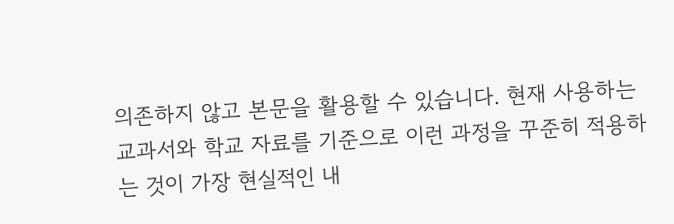의존하지 않고 본문을 활용할 수 있습니다. 현재 사용하는 교과서와 학교 자료를 기준으로 이런 과정을 꾸준히 적용하는 것이 가장 현실적인 내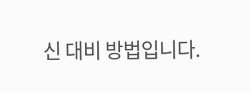신 대비 방법입니다.